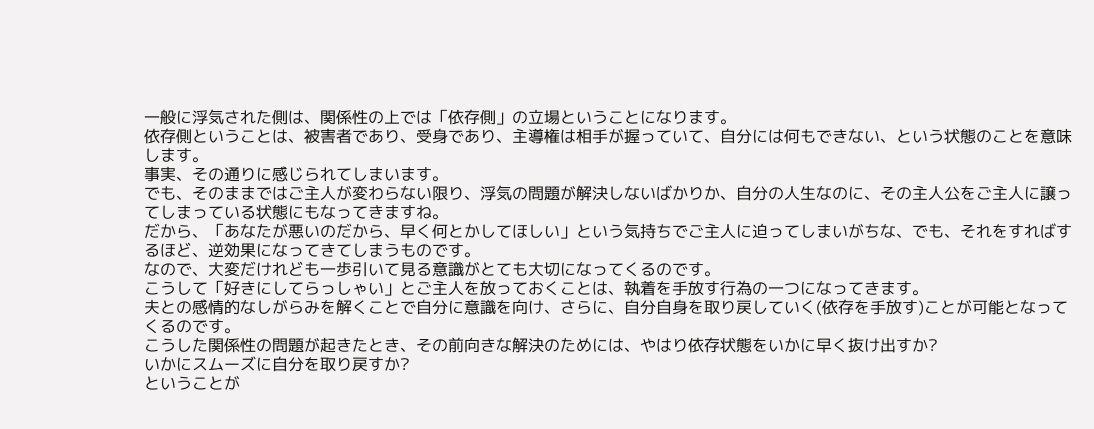一般に浮気された側は、関係性の上では「依存側」の立場ということになります。
依存側ということは、被害者であり、受身であり、主導権は相手が握っていて、自分には何もできない、という状態のことを意味します。
事実、その通りに感じられてしまいます。
でも、そのままではご主人が変わらない限り、浮気の問題が解決しないばかりか、自分の人生なのに、その主人公をご主人に譲ってしまっている状態にもなってきますね。
だから、「あなたが悪いのだから、早く何とかしてほしい」という気持ちでご主人に迫ってしまいがちな、でも、それをすればするほど、逆効果になってきてしまうものです。
なので、大変だけれども一歩引いて見る意識がとても大切になってくるのです。
こうして「好きにしてらっしゃい」とご主人を放っておくことは、執着を手放す行為の一つになってきます。
夫との感情的なしがらみを解くことで自分に意識を向け、さらに、自分自身を取り戻していく(依存を手放す)ことが可能となってくるのです。
こうした関係性の問題が起きたとき、その前向きな解決のためには、やはり依存状態をいかに早く抜け出すか?
いかにスムーズに自分を取り戻すか?
ということが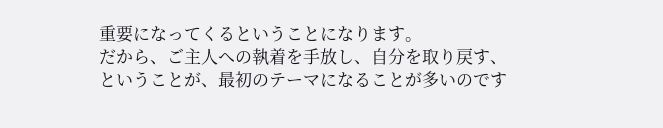重要になってくるということになります。
だから、ご主人への執着を手放し、自分を取り戻す、ということが、最初のテーマになることが多いのです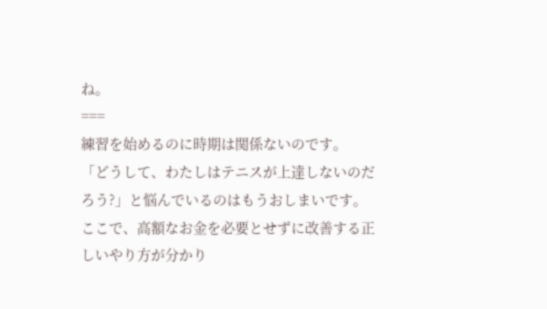ね。
===
練習を始めるのに時期は関係ないのです。
「どうして、わたしはテニスが上達しないのだろう?」と悩んでいるのはもうおしまいです。
ここで、高額なお金を必要とせずに改善する正しいやり方が分かり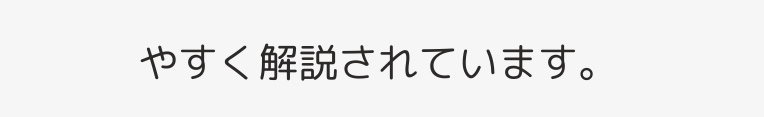やすく解説されています。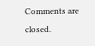Comments are closed.